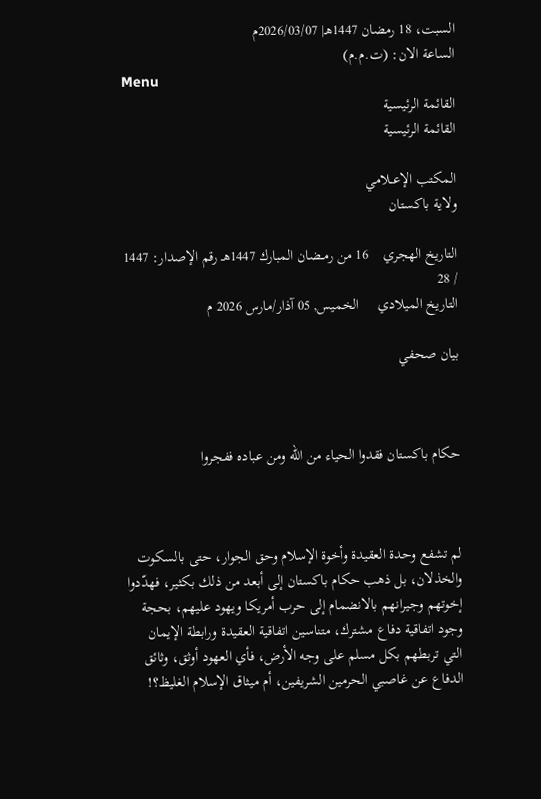السبت، 18 رمضان 1447هـ| 2026/03/07م
الساعة الان: (ت.م.م)
Menu
القائمة الرئيسية
القائمة الرئيسية

المكتب الإعــلامي
ولاية باكستان

التاريخ الهجري    16 من رمــضان المبارك 1447هـ رقم الإصدار: 1447 / 28
التاريخ الميلادي     الخميس, 05 آذار/مارس 2026 م

بيان صحفي



حكام باكستان فقدوا الحياء من الله ومن عباده ففجروا



لم تشفع وحدة العقيدة وأخوة الإسلام وحق الجوار، حتى بالسكوت والخذلان، بل ذهب حكام باكستان إلى أبعد من ذلك بكثير، فهدّدوا إخوتهم وجيرانهم بالانضمام إلى حرب أمريكا ويهود عليهم، بحجة وجود اتفاقية دفاع مشترك، متناسين اتفاقية العقيدة ورابطة الإيمان التي تربطهم بكل مسلم على وجه الأرض، فأي العهود أوثق، وثائق الدفاع عن غاصبي الحرمين الشريفين، أم ميثاق الإسلام الغليظ؟!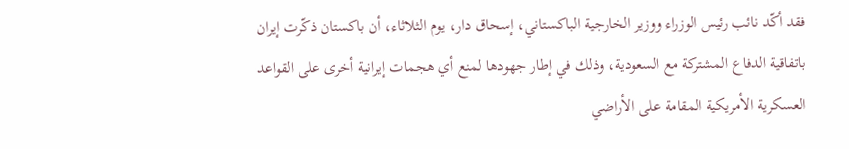فقد أكّد نائب رئيس الوزراء ووزير الخارجية الباكستاني، إسحاق دار، يوم الثلاثاء، أن باكستان ذكّرت إيران باتفاقية الدفاع المشتركة مع السعودية، وذلك في إطار جهودها لمنع أي هجمات إيرانية أخرى على القواعد العسكرية الأمريكية المقامة على الأراضي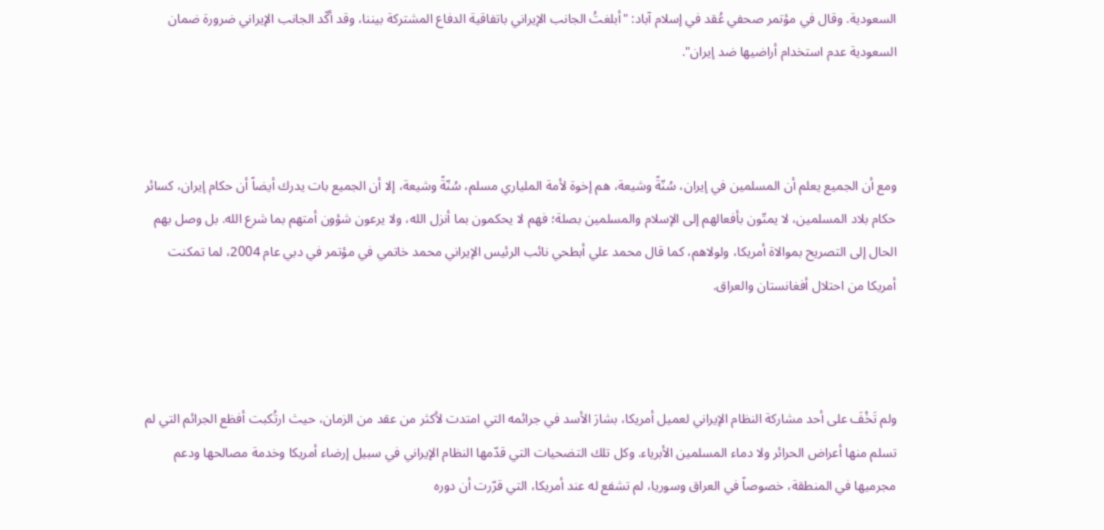السعودية. وقال في مؤتمر صحفي عُقد في إسلام آباد: "أبلغتُ الجانب الإيراني باتفاقية الدفاع المشتركة بيننا، وقد أكّد الجانب الإيراني ضرورة ضمان السعودية عدم استخدام أراضيها ضد إيران".



ومع أن الجميع يعلم أن المسلمين في إيران، سُنّةً وشيعة، هم إخوة لأمة الملياري مسلم، سُنّةً وشيعة، إلا أن الجميع بات يدرك أيضاً أن حكام إيران، كسائر حكام بلاد المسلمين، لا يمتّون بأفعالهم إلى الإسلام والمسلمين بصلة؛ فهم لا يحكمون بما أنزل الله، ولا يرعون شؤون أمتهم بما شرع الله. بل وصل بهم الحال إلى التصريح بموالاة أمريكا، ولولاهم، كما قال محمد علي أبطحي نائب الرئيس الإيراني محمد خاتمي في مؤتمر في دبي عام 2004، لما تمكنت أمريكا من احتلال أفغانستان والعراق.



ولم تَخْفَ على أحد مشاركة النظام الإيراني لعميل أمريكا، بشارَ الأسد في جرائمه التي امتدت لأكثر من عقد من الزمان، حيث ارتُكبت أفظع الجرائم التي لم تسلم منها أعراض الحرائر ولا دماء المسلمين الأبرياء. وكل تلك التضحيات التي قدّمها النظام الإيراني في سبيل إرضاء أمريكا وخدمة مصالحها ودعم مجرميها في المنطقة، خصوصاً في العراق وسوريا، لم تشفع له عند أمريكا، التي قرّرت أن دوره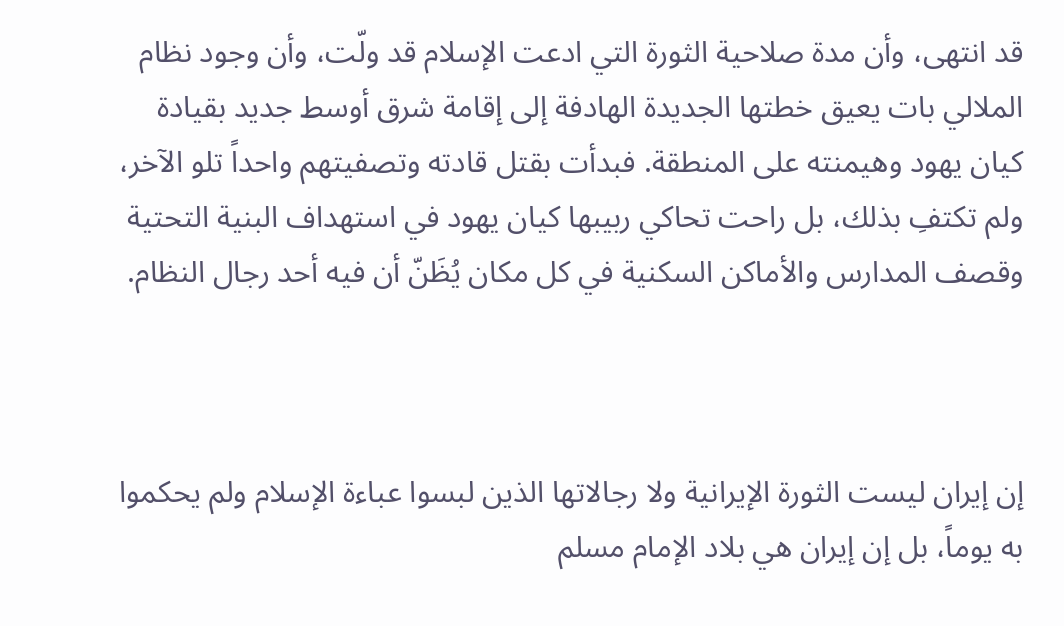قد انتهى، وأن مدة صلاحية الثورة التي ادعت الإسلام قد ولّت، وأن وجود نظام الملالي بات يعيق خطتها الجديدة الهادفة إلى إقامة شرق أوسط جديد بقيادة كيان يهود وهيمنته على المنطقة. فبدأت بقتل قادته وتصفيتهم واحداً تلو الآخر، ولم تكتفِ بذلك، بل راحت تحاكي ربيبها كيان يهود في استهداف البنية التحتية وقصف المدارس والأماكن السكنية في كل مكان يُظَنّ أن فيه أحد رجال النظام.



إن إيران ليست الثورة الإيرانية ولا رجالاتها الذين لبسوا عباءة الإسلام ولم يحكموا به يوماً، بل إن إيران هي بلاد الإمام مسلم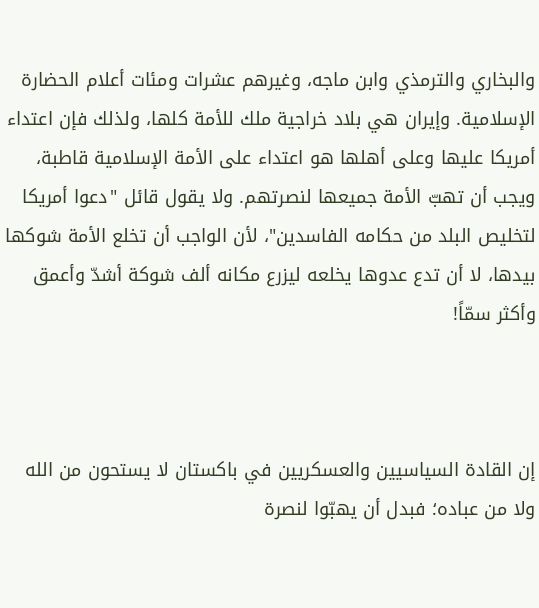والبخاري والترمذي وابن ماجه، وغيرهم عشرات ومئات أعلام الحضارة الإسلامية. وإيران هي بلاد خراجية ملك للأمة كلها، ولذلك فإن اعتداء أمريكا عليها وعلى أهلها هو اعتداء على الأمة الإسلامية قاطبة، ويجب أن تهبّ الأمة جميعها لنصرتهم. ولا يقول قائل "دعوا أمريكا لتخليص البلد من حكامه الفاسدين"، لأن الواجب أن تخلع الأمة شوكها بيدها، لا أن تدع عدوها يخلعه ليزرع مكانه ألف شوكة أشدّ وأعمق وأكثر سمّاً!



إن القادة السياسيين والعسكريين في باكستان لا يستحون من الله ولا من عباده؛ فبدل أن يهبّوا لنصرة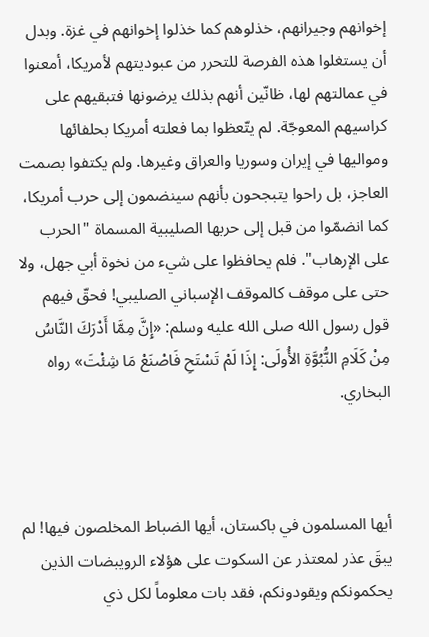إخوانهم وجيرانهم، خذلوهم كما خذلوا إخوانهم في غزة. وبدل أن يستغلوا هذه الفرصة للتحرر من عبوديتهم لأمريكا، أمعنوا في عمالتهم لها، ظانّين أنهم بذلك يرضونها فتبقيهم على كراسيهم المعوجّة. لم يتّعظوا بما فعلته أمريكا بحلفائها ومواليها في إيران وسوريا والعراق وغيرها. ولم يكتفوا بصمت العاجز، بل راحوا يتبجحون بأنهم سينضمون إلى حرب أمريكا، كما انضمّوا من قبل إلى حربها الصليبية المسماة "الحرب على الإرهاب". فلم يحافظوا على شيء من نخوة أبي جهل، ولا حتى على موقف كالموقف الإسباني الصليبي! فحقّ فيهم قول رسول الله صلى الله عليه وسلم: «إِنَّ مِمَّا أَدْرَكَ النَّاسُ مِنْ كَلَامِ النُّبُوَّةِ الأُولَى: إِذَا لَمْ تَسْتَحِ فَاصْنَعْ مَا شِئْتَ» رواه البخاري.



أيها المسلمون في باكستان، أيها الضباط المخلصون فيها! لم يبقَ عذر لمعتذر عن السكوت على هؤلاء الرويبضات الذين يحكمونكم ويقودونكم، فقد بات معلوماً لكل ذي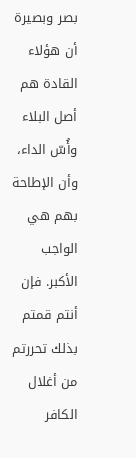بصر وبصيرة أن هؤلاء القادة هم أصل البلاء وأُسّ الداء، وأن الإطاحة بهم هي الواجب الأكبر. فإن أنتم قمتم بذلك تحررتم من أغلال الكافر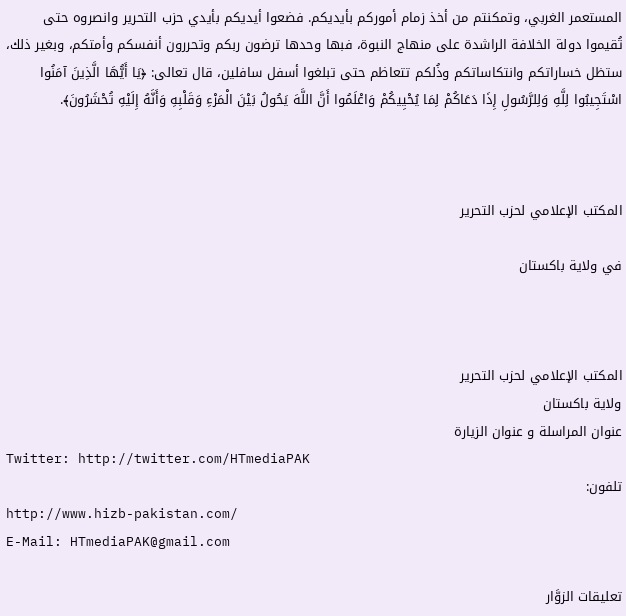المستعمر الغربي، وتمكنتم من أخذ زمام أموركم بأيديكم. فضعوا أيديكم بأيدي حزب التحرير وانصروه حتى تُقيموا دولة الخلافة الراشدة على منهاج النبوة، فبها وحدها ترضون ربكم وتحررون أنفسكم وأمتكم، وبغير ذلك، ستظل خساراتكم وانتكاساتكم وذُلكم تتعاظم حتى تبلغوا أسفل سافلين، قال تعالى: ﴿يَا أَيُّهَا الَّذِينَ آمَنُوا اسْتَجِيبُوا لِلَّهِ وَلِلرَّسُولِ إِذَا دَعَاكُمْ لِمَا يُحْيِيكُمْ وَاعْلَمُوا أَنَّ اللَّهَ يَحُولُ بَيْنَ الْمَرْءِ وَقَلْبِهِ وَأَنَّهُ إِلَيْهِ تُحْشَرُونَ﴾.



المكتب الإعلامي لحزب التحرير

في ولاية باكستان



المكتب الإعلامي لحزب التحرير
ولاية باكستان
عنوان المراسلة و عنوان الزيارة
Twitter: http://twitter.com/HTmediaPAK
تلفون:
http://www.hizb-pakistan.com/
E-Mail: HTmediaPAK@gmail.com

تعليقات الزوَّار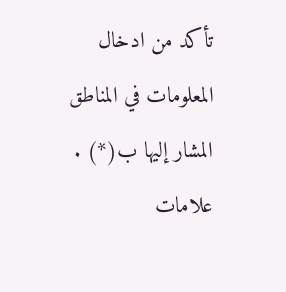تأكد من ادخال المعلومات في المناطق المشار إليها ب(*) . علامات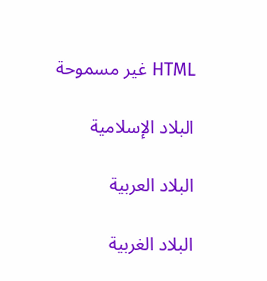HTML غير مسموحة

البلاد الإسلامية

البلاد العربية

البلاد الغربية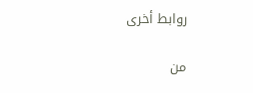روابط أخرى

من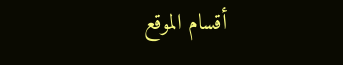أقسام الموقع